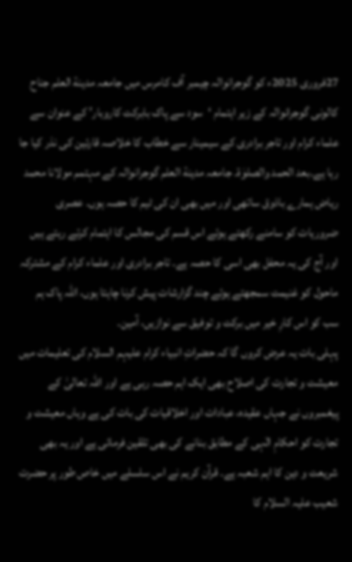27فروری 2025ء کو گوجرانوالہ چیمبر آف کامرس میں جامعہ مدینة العلم جناح کالونی گوجرانوالہ کے زیر اہتمام ‘سود سے پاک بابرکت کاروبار’ کے عنوان سے علماء کرام اور تاجر برادری کے سیمینار سے خطاب کا خلاصہ قارئین کی نذر کیا جا رہا ہے۔بعد الحمد والصلوٰة۔ جامعہ مدینة العلم گوجرانوالہ کے مہتمم مولانا محمد ریاض ہمارے باذوق ساتھی اور میں بھی ان کی ٹیم کا حصہ ہوں۔ عصری ضروریات کو سامنے رکھتے ہوئے اس قسم کی مجالس کا اہتمام کرتے رہتے ہیں اور آج کی یہ محفل بھی اسی کا حصہ ہے۔ تاجر برادری اور علماء کرام کے مشترکہ ماحول کو غنیمت سمجھتے ہوئے چند گزارشات پیش کرنا چاہتا ہوں، اللہ پاک ہم سب کو اس کارِ خیر میں برکت و توفیق سے نوازیں، آمین۔
پہلی بات یہ عرض کروں گا کہ حضراتِ انبیاء کرام علیہم السلام کی تعلیمات میں معیشت و تجارت کی اصلاح بھی ایک اہم حصہ رہی ہے اور اللہ تعالیٰ کے پیغمبروں نے جہاں عقیدہ، عبادات اور اخلاقیات کی بات کی ہے وہاں معیشت و تجارت کو احکامِ الٰہی کے مطابق بنانے کی بھی تلقین فرمائی ہے اور یہ بھی شریعت و دین کا اہم شعبہ ہے۔ قرآن کریم نے اس سلسلے میں خاص طور پر حضرت شعیب علیہ السلام کا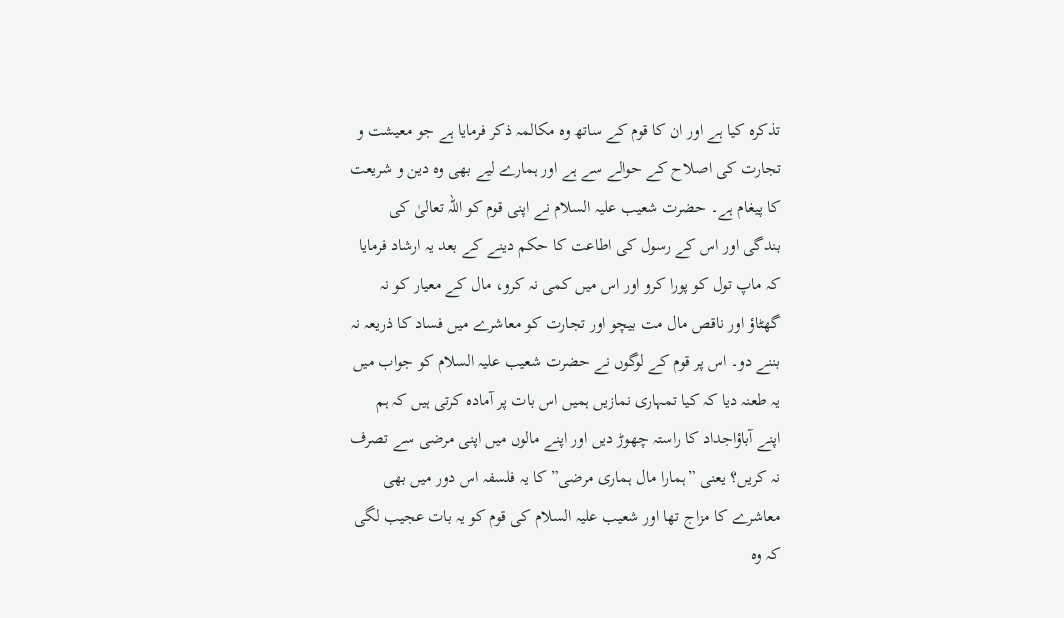تذکرہ کیا ہے اور ان کا قوم کے ساتھ وہ مکالمہ ذکر فرمایا ہے جو معیشت و تجارت کی اصلاح کے حوالے سے ہے اور ہمارے لیے بھی وہ دین و شریعت کا پیغام ہے۔ حضرت شعیب علیہ السلام نے اپنی قوم کو اللہ تعالیٰ کی بندگی اور اس کے رسول کی اطاعت کا حکم دینے کے بعد یہ ارشاد فرمایا کہ ماپ تول کو پورا کرو اور اس میں کمی نہ کرو، مال کے معیار کو نہ گھٹاؤ اور ناقص مال مت بیچو اور تجارت کو معاشرے میں فساد کا ذریعہ نہ بننے دو۔ اس پر قوم کے لوگوں نے حضرت شعیب علیہ السلام کو جواب میں یہ طعنہ دیا کہ کیا تمہاری نمازیں ہمیں اس بات پر آمادہ کرتی ہیں کہ ہم اپنے آباؤاجداد کا راستہ چھوڑ دیں اور اپنے مالوں میں اپنی مرضی سے تصرف نہ کریں؟ یعنی ”ہمارا مال ہماری مرضی” کا یہ فلسفہ اس دور میں بھی معاشرے کا مزاج تھا اور شعیب علیہ السلام کی قوم کو یہ بات عجیب لگی کہ وہ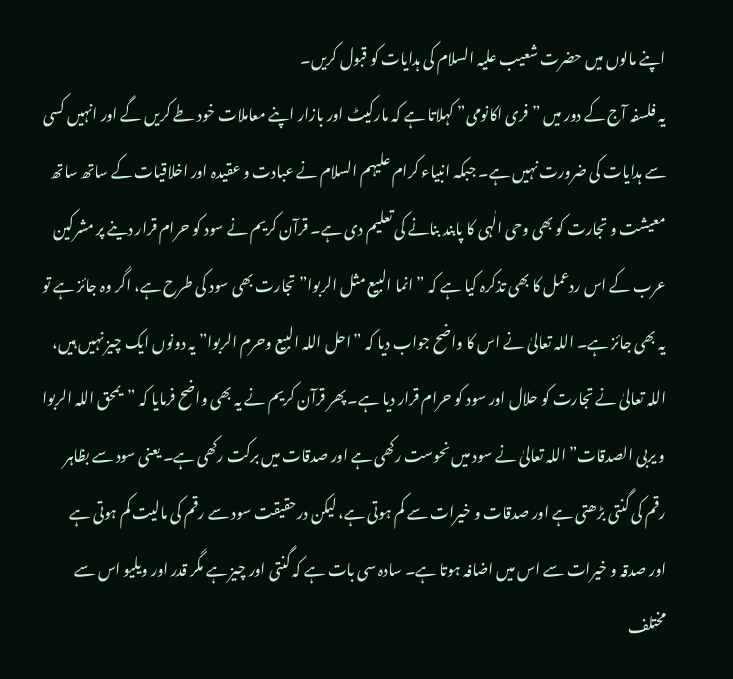اپنے مالوں میں حضرت شعیب علیہ السلام کی ہدایات کو قبول کریں۔
یہ فلسفہ آج کے دور میں ”فری اکانومی” کہلاتا ہے کہ مارکیٹ اور بازار اپنے معاملات خود طے کریں گے اور انہیں کسی سے ہدایات کی ضرورت نہیں ہے۔ جبکہ انبیاء کرام علیہم السلام نے عبادت و عقیدہ اور اخلاقیات کے ساتھ ساتھ معیشت و تجارت کو بھی وحی الٰہی کا پابند بنانے کی تعلیم دی ہے۔ قرآن کریم نے سود کو حرام قرار دینے پر مشرکین عرب کے اس ردعمل کا بھی تذکرہ کیا ہے کہ ”انما البیع مثل الربوا” تجارت بھی سود کی طرح ہے، اگر وہ جائز ہے تو یہ بھی جائز ہے۔ اللہ تعالیٰ نے اس کا واضح جواب دیا کہ ”احل اللہ البیع وحرم الربوا” یہ دونوں ایک چیز نہیں ہیں، اللہ تعالیٰ نے تجارت کو حلال اور سود کو حرام قرار دیا ہے۔ پھر قرآن کریم نے یہ بھی واضح فرمایا کہ ”یمحق اللہ الربوا و یربی الصدقات” اللہ تعالیٰ نے سود میں نحوست رکھی ہے اور صدقات میں برکت رکھی ہے۔ یعنی سود سے بظاہر رقم کی گنتی بڑھتی ہے اور صدقات و خیرات سے کم ہوتی ہے، لیکن درحقیقت سود سے رقم کی مالیت کم ہوتی ہے اور صدقہ و خیرات سے اس میں اضافہ ہوتا ہے۔ سادہ سی بات ہے کہ گنتی اور چیز ہے مگر قدر اور ویلیو اس سے مختلف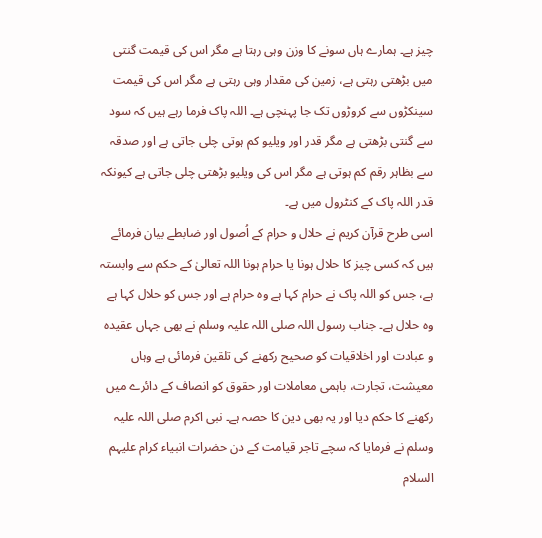چیز ہے۔ ہمارے ہاں سونے کا وزن وہی رہتا ہے مگر اس کی قیمت گنتی میں بڑھتی رہتی ہے، زمین کی مقدار وہی رہتی ہے مگر اس کی قیمت سینکڑوں سے کروڑوں تک جا پہنچی ہے۔ اللہ پاک فرما رہے ہیں کہ سود سے گنتی بڑھتی ہے مگر قدر اور ویلیو کم ہوتی چلی جاتی ہے اور صدقہ سے بظاہر رقم کم ہوتی ہے مگر اس کی ویلیو بڑھتی چلی جاتی ہے کیونکہ قدر اللہ پاک کے کنٹرول میں ہے۔
اسی طرح قرآن کریم نے حلال و حرام کے اُصول اور ضابطے بیان فرمائے ہیں کہ کسی چیز کا حلال ہونا یا حرام ہونا اللہ تعالیٰ کے حکم سے وابستہ ہے، جس کو اللہ پاک نے حرام کہا ہے وہ حرام ہے اور جس کو حلال کہا ہے وہ حلال ہے۔ جناب رسول اللہ صلی اللہ علیہ وسلم نے بھی جہاں عقیدہ و عبادت اور اخلاقیات کو صحیح رکھنے کی تلقین فرمائی ہے وہاں معیشت، تجارت، باہمی معاملات اور حقوق کو انصاف کے دائرے میں رکھنے کا حکم دیا اور یہ بھی دین کا حصہ ہے۔ نبی اکرم صلی اللہ علیہ وسلم نے فرمایا کہ سچے تاجر قیامت کے دن حضرات انبیاء کرام علیہم السلام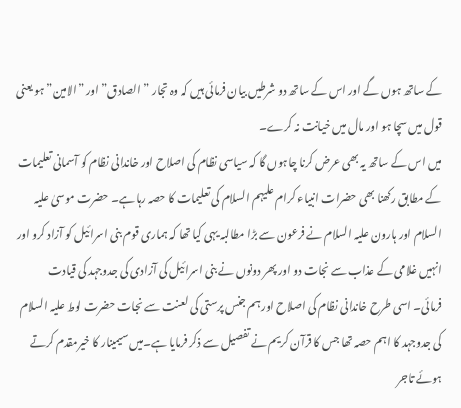کے ساتھ ہوں گے اور اس کے ساتھ دو شرطیں بیان فرمائی ہیں کہ وہ تجار ”الصادق” اور ”الامین” ہو یعنی قول میں سچا ہو اور مال میں خیانت نہ کرے۔
میں اس کے ساتھ یہ بھی عرض کرنا چاہوں گا کہ سیاسی نظام کی اصلاح اور خاندانی نظام کو آسمانی تعلیمات کے مطابق رکھنا بھی حضرات انبیاء کرام علیہم السلام کی تعلیمات کا حصہ رہا ہے۔ حضرت موسیٰ علیہ السلام اور ہارون علیہ السلام نے فرعون سے بڑا مطالبہ یہی کیا تھا کہ ہماری قوم بنی اسرائیل کو آزاد کرو اور انہیں غلامی کے عذاب سے نجات دو اور پھر دونوں نے بنی اسرائیل کی آزادی کی جدوجہد کی قیادت فرمائی۔ اسی طرح خاندانی نظام کی اصلاح اور ہم جنس پرستی کی لعنت سے نجات حضرت لوط علیہ السلام کی جدوجہد کا اہم حصہ تھا جس کا قرآن کریم نے تفصیل سے ذکر فرمایا ہے۔میں سیمینار کا خیرمقدم کرتے ہوئے تاجر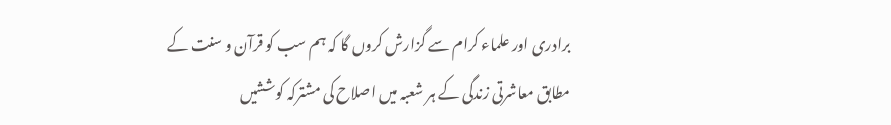برادری اور علماء کرام سے گزارش کروں گا کہ ہم سب کو قرآن و سنت کے مطابق معاشرتی زندگی کے ہر شعبہ میں اصلاح کی مشترکہ کوششیں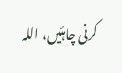کرنی چاہئیں، اللہ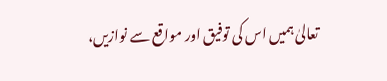تعالیٰ ہمیں اس کی توفیق اور مواقع سے نوازیں،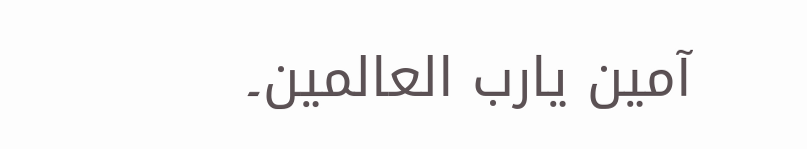آمین یارب العالمین۔